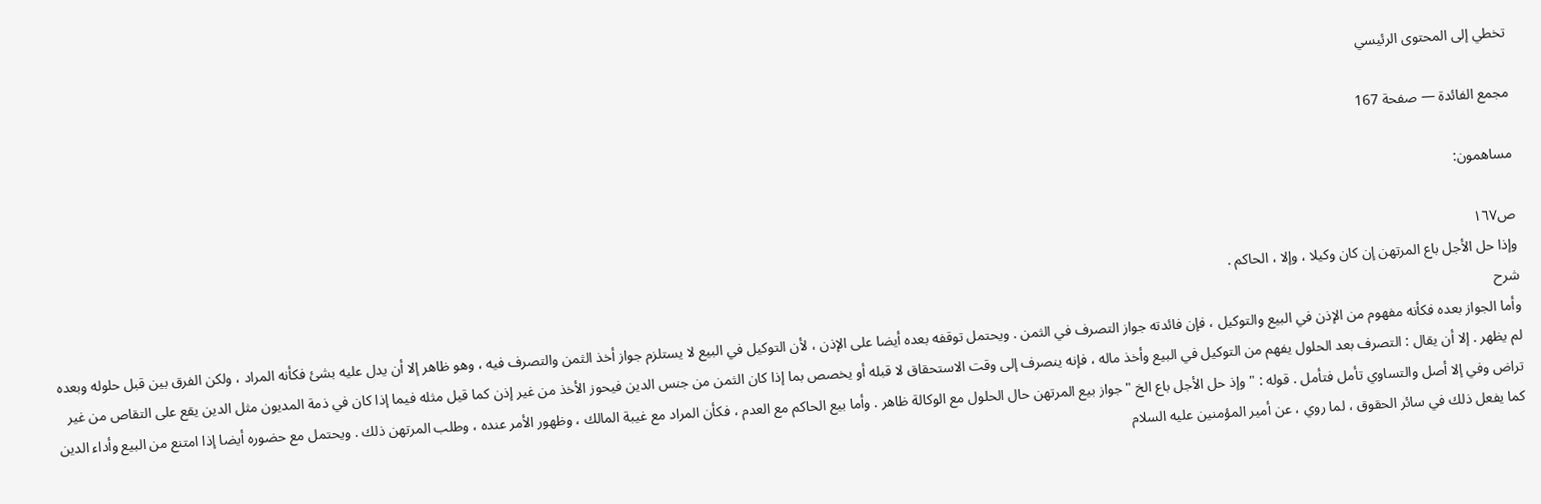تخطي إلى المحتوى الرئيسي

مجمع الفائدة — صفحة 167

مساهمون:

ص١٦٧
وإذا حل الأجل باع المرتهن إن كان وكيلا ، وإلا ، الحاكم .
شرح
وأما الجواز بعده فكأنه مفهوم من الإذن في البيع والتوكيل ، فإن فائدته جواز التصرف في الثمن . ويحتمل توقفه بعده أيضا على الإذن ، لأن التوكيل في البيع لا يستلزم جواز أخذ الثمن والتصرف فيه ، وهو ظاهر إلا أن يدل عليه بشئ فكأنه المراد ، ولكن الفرق بين قبل حلوله وبعده لم يظهر . إلا أن يقال : التصرف بعد الحلول يفهم من التوكيل في البيع وأخذ ماله ، فإنه ينصرف إلى وقت الاستحقاق لا قبله أو يخصص بما إذا كان الثمن من جنس الدين فيحوز الأخذ من غير إذن كما قيل مثله فيما إذا كان في ذمة المديون مثل الدين يقع على التقاص من غير تراض وفي إلا أصل والتساوي تأمل فتأمل . قوله : " وإذ حل الأجل باع الخ " جواز بيع المرتهن حال الحلول مع الوكالة ظاهر . وأما بيع الحاكم مع العدم ، فكأن المراد مع غيبة المالك ، وظهور الأمر عنده ، وطلب المرتهن ذلك . ويحتمل مع حضوره أيضا إذا امتنع من البيع وأداء الدين كما يفعل ذلك في سائر الحقوق ، لما روي ، عن أمير المؤمنين عليه السلام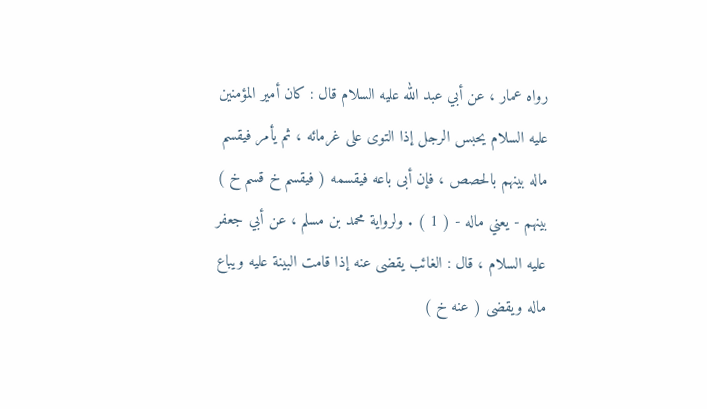رواه عمار ، عن أبي عبد الله عليه السلام قال : كان أمير المؤمنين عليه السلام يحبس الرجل إذا التوى على غرمائه ، ثم يأمر فيقسم ماله بينهم بالحصص ، فإن أبى باعه فيقسمه ( فيقسم خ قسم خ ) بينهم - يعني ماله - ( 1 ) . ولرواية محمد بن مسلم ، عن أبي جعفر عليه السلام ، قال : الغائب يقضى عنه إذا قامت البينة عليه ويباع ماله ويقضى ( عنه خ )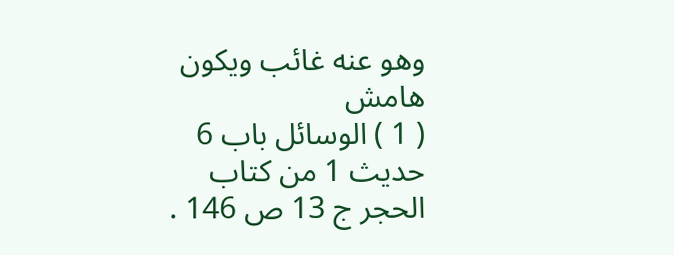وهو عنه غائب ويكون
هامش
( 1 ) الوسائل باب 6 حديث 1 من كتاب الحجر ج 13 ص 146 .